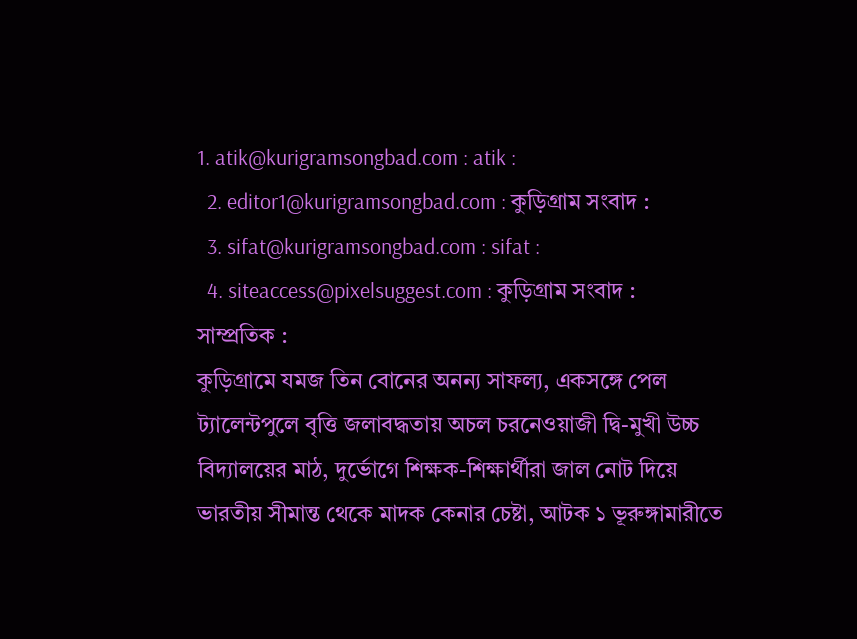1. atik@kurigramsongbad.com : atik :
  2. editor1@kurigramsongbad.com : কুড়িগ্রাম সংবাদ :
  3. sifat@kurigramsongbad.com : sifat :
  4. siteaccess@pixelsuggest.com : কুড়িগ্রাম সংবাদ :
সাম্প্রতিক :
কুড়িগ্রামে যমজ তিন বোনের অনন্য সাফল্য, একসঙ্গে পেল ট্যালেন্টপুলে বৃত্তি জলাবদ্ধতায় অচল চরনেওয়াজী দ্বি-মুখী উচ্চ বিদ্যালয়ের মাঠ, দুর্ভোগে শিক্ষক-শিক্ষার্থীরা জাল নোট দিয়ে ভারতীয় সীমান্ত থেকে মাদক কেনার চেষ্টা, আটক ১ ভূরুঙ্গামারীতে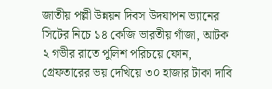জাতীয় পল্লী উন্নয়ন দিবস উদযাপন ভ্যানের সিটের নিচে ১৪ কেজি ভারতীয় গাঁজা, আটক ২ গভীর রাতে পুলিশ পরিচয়ে ফোন, গ্রেফতারের ভয় দেখিয়ে ৩০ হাজার টাকা দাবি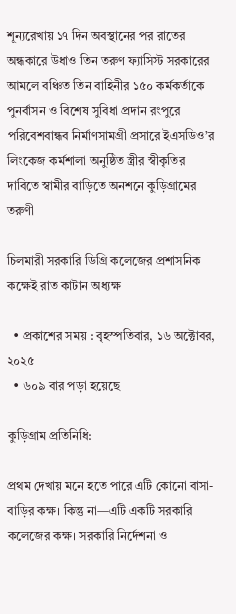শূন্যরেখায় ১৭ দিন অবস্থানের পর রাতের অন্ধকারে উধাও তিন তরুণ ফ্যাসিস্ট সরকারের আমলে বঞ্চিত তিন বাহিনীর ১৫০ কর্মকর্তাকে পুনর্বাসন ও বিশেষ সুবিধা প্রদান রংপুরে পরিবেশবান্ধব নির্মাণসামগ্রী প্রসারে ইএসডিও’র লিংকেজ কর্মশালা অনুষ্ঠিত স্ত্রীর স্বীকৃতির দাবিতে স্বামীর বাড়িতে অনশনে কুড়িগ্রামের তরুণী

চিলমারী সরকারি ডিগ্রি কলেজের প্রশাসনিক কক্ষেই রাত কাটান অধ্যক্ষ

  • প্রকাশের সময় : বৃহস্পতিবার, ১৬ অক্টোবর, ২০২৫
  • ৬০৯ বার পড়া হয়েছে

কুড়িগ্রাম প্রতিনিধি:

প্রথম দেখায় মনে হতে পারে এটি কোনো বাসা-বাড়ির কক্ষ। কিন্তু না—এটি একটি সরকারি কলেজের কক্ষ। সরকারি নির্দেশনা ও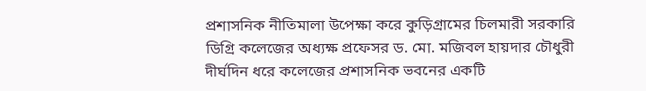প্রশাসনিক নীতিমালা উপেক্ষা করে কুড়িগ্রামের চিলমারী সরকারি ডিগ্রি কলেজের অধ্যক্ষ প্রফেসর ড. মো. মজিবল হায়দার চৌধুরী দীর্ঘদিন ধরে কলেজের প্রশাসনিক ভবনের একটি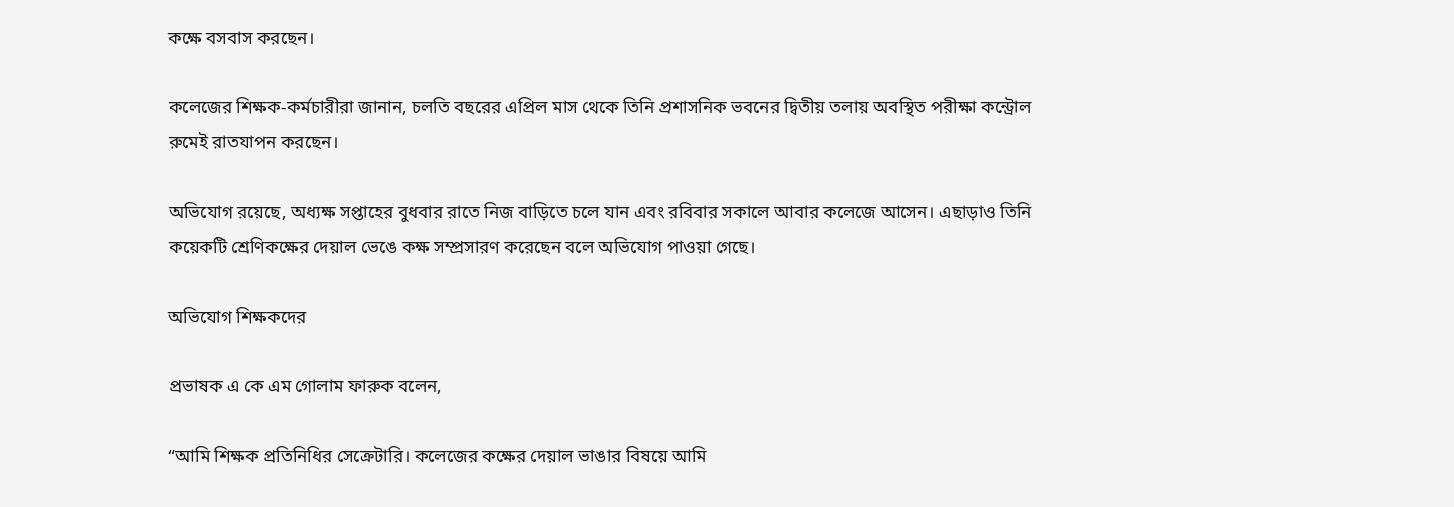কক্ষে বসবাস করছেন।

কলেজের শিক্ষক-কর্মচারীরা জানান, চলতি বছরের এপ্রিল মাস থেকে তিনি প্রশাসনিক ভবনের দ্বিতীয় তলায় অবস্থিত পরীক্ষা কন্ট্রোল রুমেই রাতযাপন করছেন।

অভিযোগ রয়েছে, অধ্যক্ষ সপ্তাহের বুধবার রাতে নিজ বাড়িতে চলে যান এবং রবিবার সকালে আবার কলেজে আসেন। এছাড়াও তিনি কয়েকটি শ্রেণিকক্ষের দেয়াল ভেঙে কক্ষ সম্প্রসারণ করেছেন বলে অভিযোগ পাওয়া গেছে।

অভিযোগ শিক্ষকদের

প্রভাষক এ কে এম গোলাম ফারুক বলেন,

“আমি শিক্ষক প্রতিনিধির সেক্রেটারি। কলেজের কক্ষের দেয়াল ভাঙার বিষয়ে আমি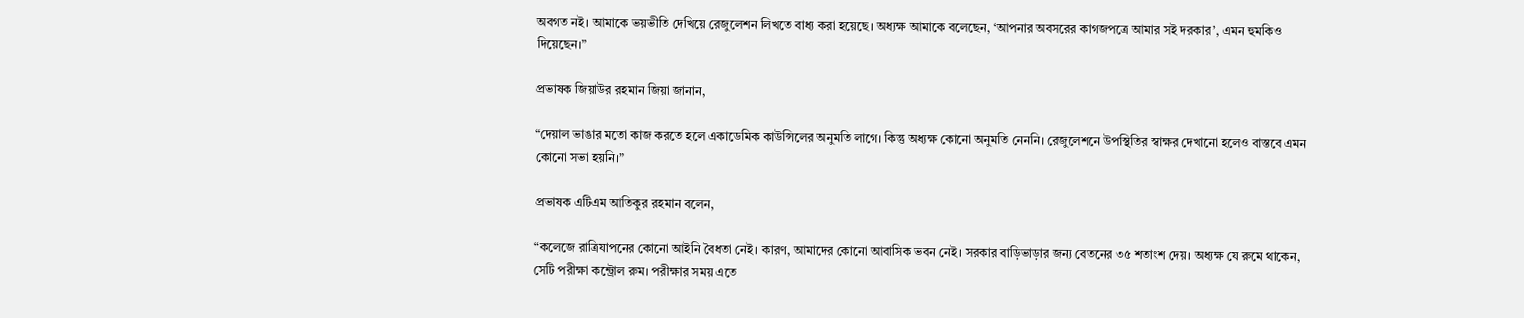অবগত নই। আমাকে ভয়ভীতি দেখিয়ে রেজুলেশন লিখতে বাধ্য করা হয়েছে। অধ্যক্ষ আমাকে বলেছেন, ‘আপনার অবসরের কাগজপত্রে আমার সই দরকার’, এমন হুমকিও দিয়েছেন।”

প্রভাষক জিয়াউর রহমান জিয়া জানান,

“দেয়াল ভাঙার মতো কাজ করতে হলে একাডেমিক কাউন্সিলের অনুমতি লাগে। কিন্তু অধ্যক্ষ কোনো অনুমতি নেননি। রেজুলেশনে উপস্থিতির স্বাক্ষর দেখানো হলেও বাস্তবে এমন কোনো সভা হয়নি।”

প্রভাষক এটিএম আতিকুর রহমান বলেন,

“কলেজে রাত্রিযাপনের কোনো আইনি বৈধতা নেই। কারণ, আমাদের কোনো আবাসিক ভবন নেই। সরকার বাড়িভাড়ার জন্য বেতনের ৩৫ শতাংশ দেয়। অধ্যক্ষ যে রুমে থাকেন, সেটি পরীক্ষা কন্ট্রোল রুম। পরীক্ষার সময় এতে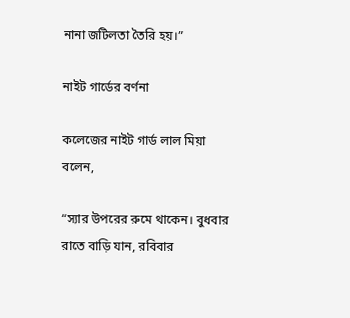নানা জটিলতা তৈরি হয়।”

নাইট গার্ডের বর্ণনা

কলেজের নাইট গার্ড লাল মিয়া বলেন,

“স্যার উপরের রুমে থাকেন। বুধবার রাতে বাড়ি যান, রবিবার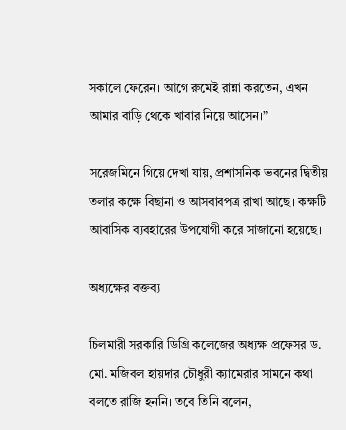সকালে ফেরেন। আগে রুমেই রান্না করতেন, এখন আমার বাড়ি থেকে খাবার নিয়ে আসেন।”

সরেজমিনে গিয়ে দেখা যায়, প্রশাসনিক ভবনের দ্বিতীয় তলার কক্ষে বিছানা ও আসবাবপত্র রাখা আছে। কক্ষটি আবাসিক ব্যবহারের উপযোগী করে সাজানো হয়েছে।

অধ্যক্ষের বক্তব্য

চিলমারী সরকারি ডিগ্রি কলেজের অধ্যক্ষ প্রফেসর ড. মো. মজিবল হায়দার চৌধুরী ক্যামেরার সামনে কথা বলতে রাজি হননি। তবে তিনি বলেন,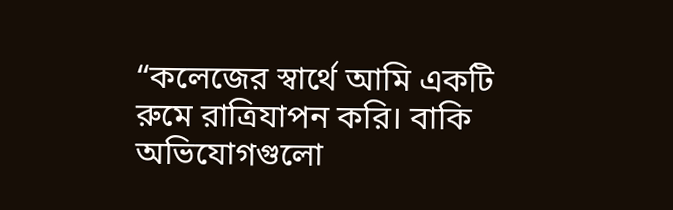“কলেজের স্বার্থে আমি একটি রুমে রাত্রিযাপন করি। বাকি অভিযোগগুলো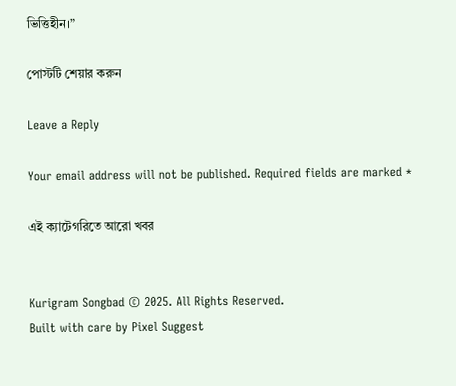ভিত্তিহীন।”

পোস্টটি শেয়ার করুন

Leave a Reply

Your email address will not be published. Required fields are marked *

এই ক্যাটেগরিতে আরো খবর


Kurigram Songbad © 2025. All Rights Reserved.
Built with care by Pixel Suggest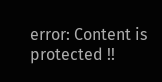error: Content is protected !!